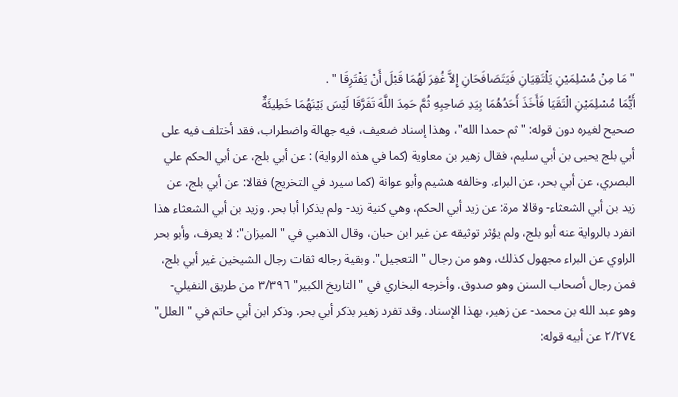" مَا مِنْ مُسْلِمَيْنِ يَلْتَقِيَانِ فَيَتَصَافَحَانِ إِلاَّ غُفِرَ لَهُمَا قَبْلَ أَنْ يَفْتَرِقَا " .
أَيُّمَا مُسْلِمَيْنِ الْتَقَيَا فَأَخَذَ أَحَدُهُمَا بِيَدِ صَاحِبِهِ ثُمَّ حَمِدَ اللَّهَ تَفَرَّقَا لَيْسَ بَيْنَهُمَا خَطِيئَةٌ
صحيح لغيره دون قوله: "ثم حمدا الله"، وهذا إسناد ضعيف، فيه جهالة واضطراب، فقد أختلف فيه على أبي بلج يحيى بن أبي سليم، فقال زهير بن معاوية (كما في هذه الرواية) : عن أبي بلج، عن أبي الحكم علي البصري، عن أبي بحر، عن البراء. وخالفه هشيم وأبو عوانة (كما سيرد في التخريج) فقالا: عن أبي بلج، عن زيد بن أبي الشعثاء- وقالا مرة: عن زيد أبي الحكم، وهي كنية زيد- ولم يذكرا أبا بحر. وزيد بن أبي الشعثاء هذا انفرد بالرواية عنه أبو بلج، ولم يؤثر توثيقه عن غير ابن حبان، وقال الذهبي في "الميزان": لا يعرف، وأبو بحر الراوي عن البراء مجهول كذلك، وهو من رجال "التعجيل". وبقية رجاله ثقات رجال الشيخين غير أبي بلج، فمن رجال أصحاب السنن وهو صدوق. وأخرجه البخاري في "التاريخ الكبير" ٣/٣٩٦ من طريق النفيلي- وهو عبد الله بن محمد- عن زهير، بهذا الإسناد. وقد تفرد زهير بذكر أبي بحر. وذكر ابن أبي حاتم في "العلل" ٢/٢٧٤ عن أبيه قوله: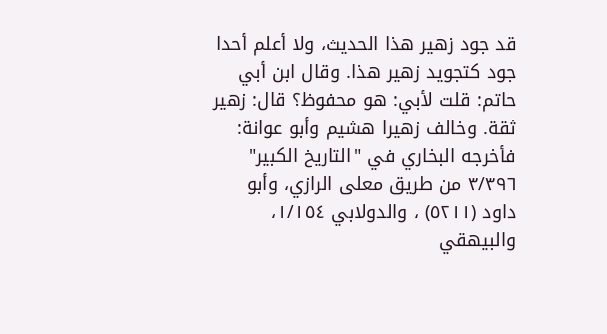قد جود زهير هذا الحديث، ولا أعلم أحدا جود كتجويد زهير هذا. وقال ابن أبي حاتم: قلت لأبي: هو محفوظ؟ قال: زهير ثقة. وخالف زهيرا هشيم وأبو عوانة: فأخرجه البخاري في "التاريخ الكبير" ٣/٣٩٦ من طريق معلى الرازي، وأبو داود (٥٢١١) ، والدولابي ١/١٥٤، والبيهقي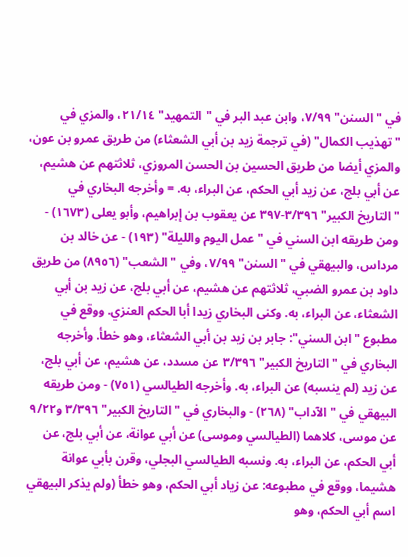في "السنن" ٧/٩٩، وابن عبد البر في "التمهيد" ٢١/١٤، والمزي في "تهذيب الكمال" (في ترجمة زيد بن أبي الشعثاء) من طريق عمرو بن عون، والمزي أيضا من طريق الحسين بن الحسن المروزي، ثلاثتهم عن هشيم، عن أبي بلج، عن زيد أبي الحكم، عن البراء، به. = وأخرجه البخاري في "التاريخ الكبير" ٣/٣٩٦-٣٩٧ عن يعقوب بن إبراهيم، وأبو يعلى (١٦٧٣) - ومن طريقه ابن السني في "عمل اليوم والليلة" (١٩٣) - عن خالد بن مرداس، والبيهقي في "السنن" ٧/٩٩، وفي "الشعب" (٨٩٥٦) من طريق داود بن عمرو الضبي، ثلاثتهم عن هشيم، عن أبي بلج، عن زيد بن أبي الشعثاء، عن البراء، به. وكنى البخاري زيدا أبا الحكم العنزي. ووقع في مطبوع "ابن السني": جابر بن زيد بن أبي الشعثاء، وهو خطأ. وأخرجه البخاري في "التاريخ الكبير" ٣/٣٩٦ عن مسدد، عن هشيم، عن أبي بلج، عن زيد (لم ينسبه) عن البراء، به. وأخرجه الطيالسي (٧٥١) - ومن طريقه البيهقي في "الآداب" (٢٦٨) - والبخاري في "التاريخ الكبير" ٣/٣٩٦ و٩/٢٢ عن موسى، كلاهما (الطيالسي وموسى) عن أبي عوانة، عن أبي بلج، عن أبي الحكم، عن البراء، به. ونسبه الطيالسي البجلي، وقرن بأبي عوانة هشيما، ووقع في مطبوعه: عن زياد أبي الحكم، وهو خطأ (ولم يذكر البيهقي اسم أبي الحكم، وهو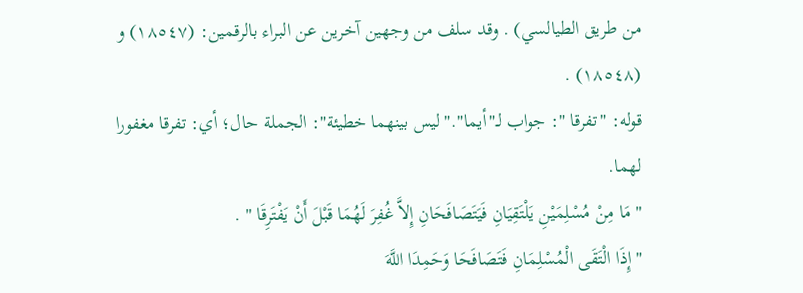من طريق الطيالسي) . وقد سلف من وجهين آخرين عن البراء بالرقمين: (١٨٥٤٧) و (١٨٥٤٨) .
قوله: "تفرقا ": جواب لـ"أيما"."ليس بينهما خطيئة": الجملة حال؛ أي: تفرقا مغفورا لهما.
" مَا مِنْ مُسْلِمَيْنِ يَلْتَقِيَانِ فَيَتَصَافَحَانِ إِلاَّ غُفِرَ لَهُمَا قَبْلَ أَنْ يَفْتَرِقَا " .
" إِذَا الْتَقَى الْمُسْلِمَانِ فَتَصَافَحَا وَحَمِدَا اللَّهَ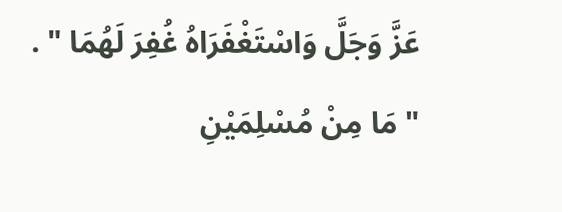عَزَّ وَجَلَّ وَاسْتَغْفَرَاهُ غُفِرَ لَهُمَا " .
" مَا مِنْ مُسْلِمَيْنِ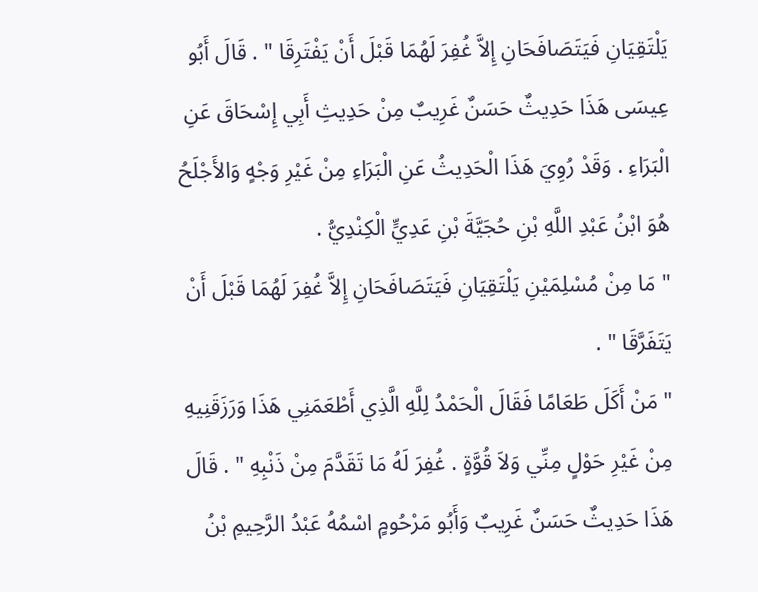يَلْتَقِيَانِ فَيَتَصَافَحَانِ إِلاَّ غُفِرَ لَهُمَا قَبْلَ أَنْ يَفْتَرِقَا " . قَالَ أَبُو عِيسَى هَذَا حَدِيثٌ حَسَنٌ غَرِيبٌ مِنْ حَدِيثِ أَبِي إِسْحَاقَ عَنِ الْبَرَاءِ . وَقَدْ رُوِيَ هَذَا الْحَدِيثُ عَنِ الْبَرَاءِ مِنْ غَيْرِ وَجْهٍ وَالأَجْلَحُ هُوَ ابْنُ عَبْدِ اللَّهِ بْنِ حُجَيَّةَ بْنِ عَدِيٍّ الْكِنْدِيُّ .
" مَا مِنْ مُسْلِمَيْنِ يَلْتَقِيَانِ فَيَتَصَافَحَانِ إِلاَّ غُفِرَ لَهُمَا قَبْلَ أَنْ يَتَفَرَّقَا " .
" مَنْ أَكَلَ طَعَامًا فَقَالَ الْحَمْدُ لِلَّهِ الَّذِي أَطْعَمَنِي هَذَا وَرَزَقَنِيهِ مِنْ غَيْرِ حَوْلٍ مِنِّي وَلاَ قُوَّةٍ . غُفِرَ لَهُ مَا تَقَدَّمَ مِنْ ذَنْبِهِ " . قَالَ هَذَا حَدِيثٌ حَسَنٌ غَرِيبٌ وَأَبُو مَرْحُومٍ اسْمُهُ عَبْدُ الرَّحِيمِ بْنُ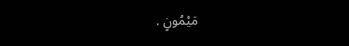مَيْمُونٍ .